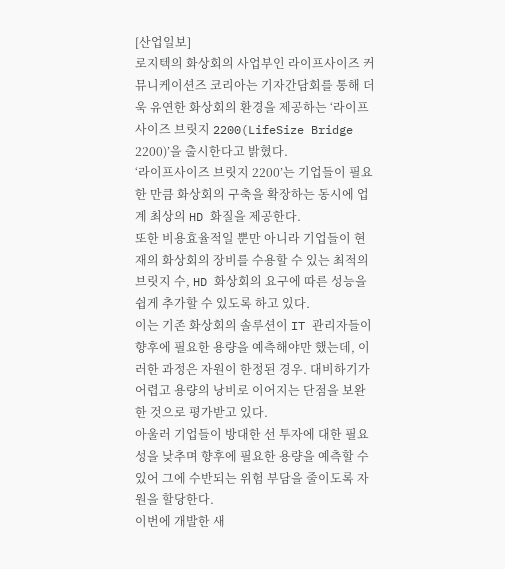[산업일보]
로지텍의 화상회의 사업부인 라이프사이즈 커뮤니케이션즈 코리아는 기자간담회를 통해 더욱 유연한 화상회의 환경을 제공하는 ‘라이프사이즈 브릿지 2200(LifeSize Bridge 2200)’을 출시한다고 밝혔다.
‘라이프사이즈 브릿지 2200’는 기업들이 필요한 만큼 화상회의 구축을 확장하는 동시에 업계 최상의 HD 화질을 제공한다.
또한 비용효율적일 뿐만 아니라 기업들이 현재의 화상회의 장비를 수용할 수 있는 최적의 브릿지 수, HD 화상회의 요구에 따른 성능을 쉽게 추가할 수 있도록 하고 있다.
이는 기존 화상회의 솔루션이 IT 관리자들이 향후에 필요한 용량을 예측해야만 했는데, 이러한 과정은 자원이 한정된 경우. 대비하기가 어렵고 용량의 낭비로 이어지는 단점을 보완한 것으로 평가받고 있다.
아울러 기업들이 방대한 선 투자에 대한 필요성을 낮추며 향후에 필요한 용량을 예측할 수 있어 그에 수반되는 위험 부담을 줄이도록 자원을 할당한다.
이번에 개발한 새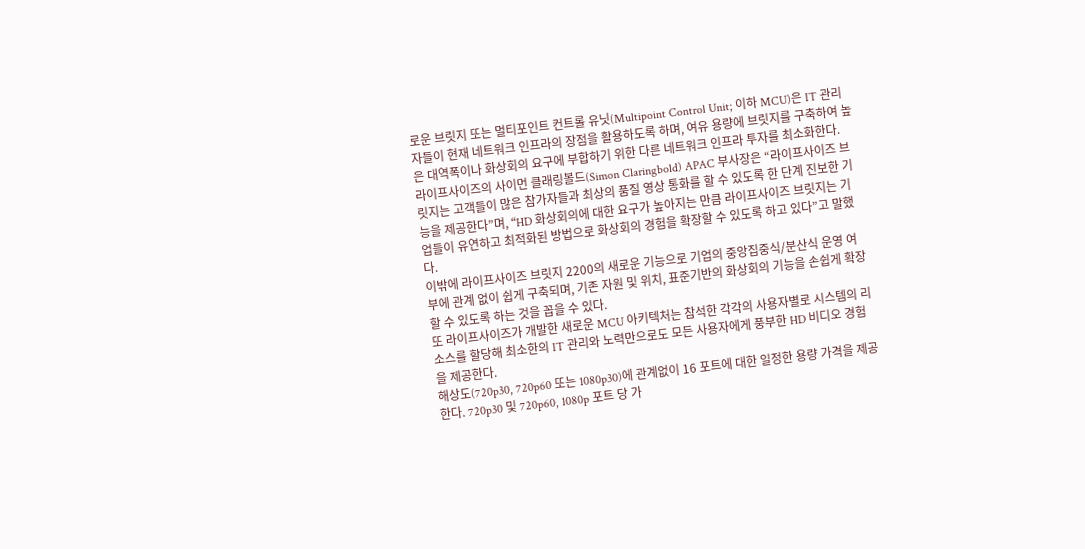로운 브릿지 또는 멀티포인트 컨트롤 유닛(Multipoint Control Unit; 이하 MCU)은 IT 관리자들이 현재 네트워크 인프라의 장점을 활용하도록 하며, 여유 용량에 브릿지를 구축하여 높은 대역폭이나 화상회의 요구에 부합하기 위한 다른 네트워크 인프라 투자를 최소화한다.
라이프사이즈의 사이먼 클래링볼드(Simon Claringbold) APAC 부사장은 “라이프사이즈 브릿지는 고객들이 많은 참가자들과 최상의 품질 영상 통화를 할 수 있도록 한 단계 진보한 기능을 제공한다”며, “HD 화상회의에 대한 요구가 높아지는 만큼 라이프사이즈 브릿지는 기업들이 유연하고 최적화된 방법으로 화상회의 경험을 확장할 수 있도록 하고 있다”고 말했다.
이밖에 라이프사이즈 브릿지 2200의 새로운 기능으로 기업의 중앙집중식/분산식 운영 여부에 관계 없이 쉽게 구축되며, 기존 자원 및 위치, 표준기반의 화상회의 기능을 손쉽게 확장할 수 있도록 하는 것을 꼽을 수 있다.
또 라이프사이즈가 개발한 새로운 MCU 아키텍처는 참석한 각각의 사용자별로 시스템의 리소스를 할당해 최소한의 IT 관리와 노력만으로도 모든 사용자에게 풍부한 HD 비디오 경험을 제공한다.
해상도(720p30, 720p60 또는 1080p30)에 관계없이 16 포트에 대한 일정한 용량 가격을 제공한다. 720p30 및 720p60, 1080p 포트 당 가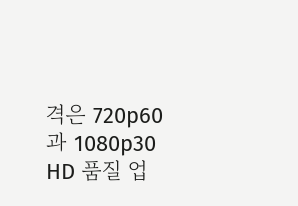격은 720p60 과 1080p30 HD 품질 업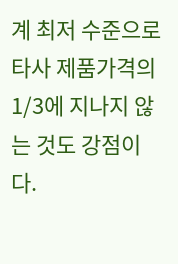계 최저 수준으로 타사 제품가격의 1/3에 지나지 않는 것도 강점이다.